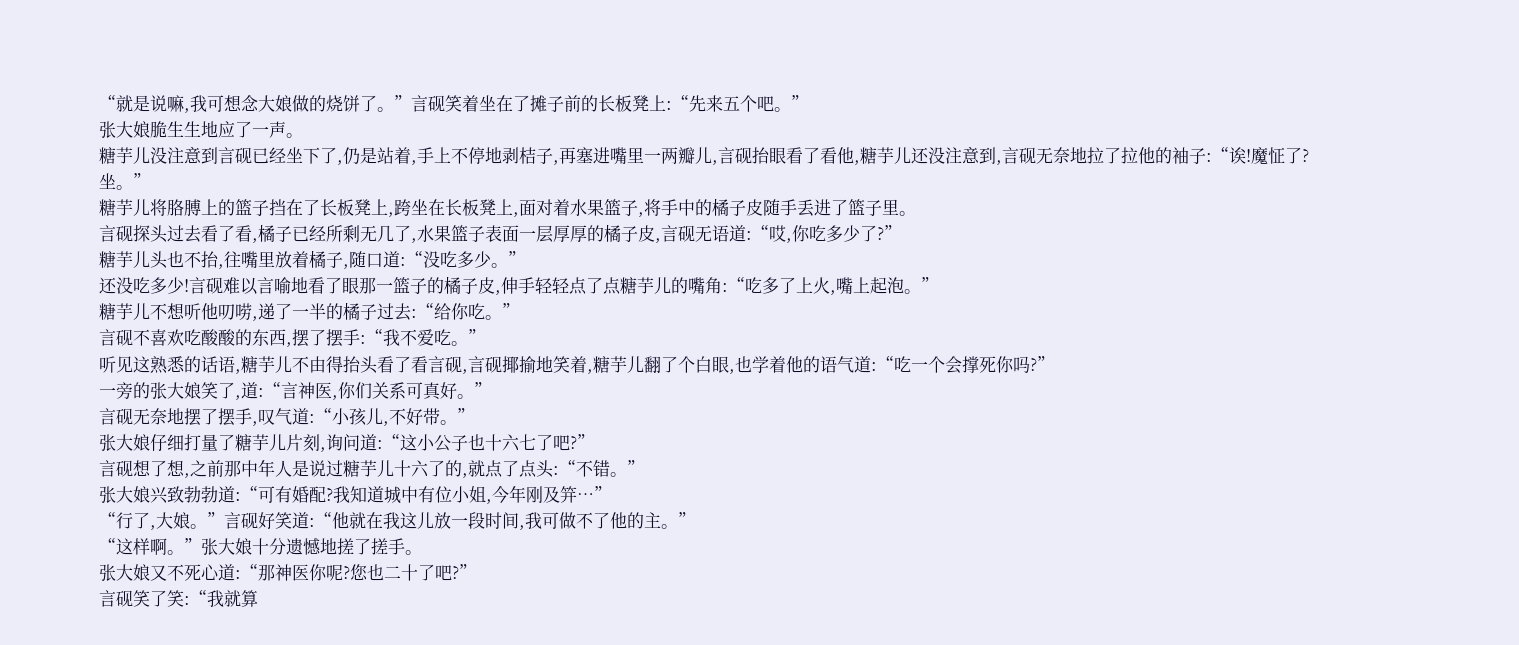“就是说嘛,我可想念大娘做的烧饼了。”言砚笑着坐在了摊子前的长板凳上:“先来五个吧。”
张大娘脆生生地应了一声。
糖芋儿没注意到言砚已经坐下了,仍是站着,手上不停地剥桔子,再塞进嘴里一两瓣儿,言砚抬眼看了看他,糖芋儿还没注意到,言砚无奈地拉了拉他的袖子:“诶!魔怔了?坐。”
糖芋儿将胳膊上的篮子挡在了长板凳上,跨坐在长板凳上,面对着水果篮子,将手中的橘子皮随手丢进了篮子里。
言砚探头过去看了看,橘子已经所剩无几了,水果篮子表面一层厚厚的橘子皮,言砚无语道:“哎,你吃多少了?”
糖芋儿头也不抬,往嘴里放着橘子,随口道:“没吃多少。”
还没吃多少!言砚难以言喻地看了眼那一篮子的橘子皮,伸手轻轻点了点糖芋儿的嘴角:“吃多了上火,嘴上起泡。”
糖芋儿不想听他叨唠,递了一半的橘子过去:“给你吃。”
言砚不喜欢吃酸酸的东西,摆了摆手:“我不爱吃。”
听见这熟悉的话语,糖芋儿不由得抬头看了看言砚,言砚揶揄地笑着,糖芋儿翻了个白眼,也学着他的语气道:“吃一个会撑死你吗?”
一旁的张大娘笑了,道:“言神医,你们关系可真好。”
言砚无奈地摆了摆手,叹气道:“小孩儿,不好带。”
张大娘仔细打量了糖芋儿片刻,询问道:“这小公子也十六七了吧?”
言砚想了想,之前那中年人是说过糖芋儿十六了的,就点了点头:“不错。”
张大娘兴致勃勃道:“可有婚配?我知道城中有位小姐,今年刚及笄…”
“行了,大娘。”言砚好笑道:“他就在我这儿放一段时间,我可做不了他的主。”
“这样啊。”张大娘十分遗憾地搓了搓手。
张大娘又不死心道:“那神医你呢?您也二十了吧?”
言砚笑了笑:“我就算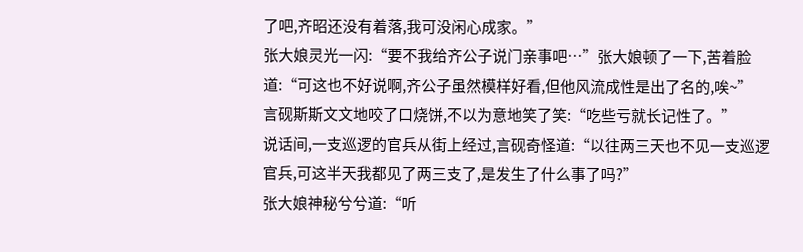了吧,齐昭还没有着落,我可没闲心成家。”
张大娘灵光一闪:“要不我给齐公子说门亲事吧…”张大娘顿了一下,苦着脸道:“可这也不好说啊,齐公子虽然模样好看,但他风流成性是出了名的,唉~”
言砚斯斯文文地咬了口烧饼,不以为意地笑了笑:“吃些亏就长记性了。”
说话间,一支巡逻的官兵从街上经过,言砚奇怪道:“以往两三天也不见一支巡逻官兵,可这半天我都见了两三支了,是发生了什么事了吗?”
张大娘神秘兮兮道:“听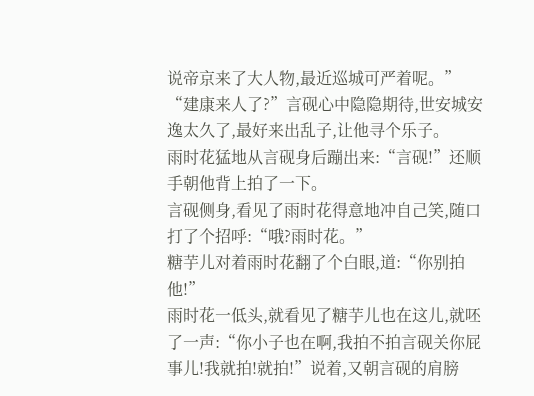说帝京来了大人物,最近巡城可严着呢。”
“建康来人了?”言砚心中隐隐期待,世安城安逸太久了,最好来出乱子,让他寻个乐子。
雨时花猛地从言砚身后蹦出来:“言砚!”还顺手朝他背上拍了一下。
言砚侧身,看见了雨时花得意地冲自己笑,随口打了个招呼:“哦?雨时花。”
糖芋儿对着雨时花翻了个白眼,道:“你别拍他!”
雨时花一低头,就看见了糖芋儿也在这儿,就呸了一声:“你小子也在啊,我拍不拍言砚关你屁事儿!我就拍!就拍!”说着,又朝言砚的肩膀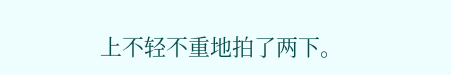上不轻不重地拍了两下。